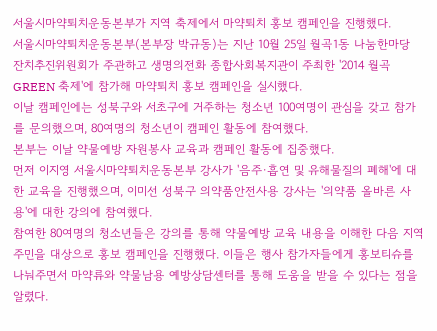서울시마약퇴치운동본부가 지역 축제에서 마약퇴치 홍보 캠페인을 진행했다.
서울시마약퇴치운동본부(본부장 박규동)는 지난 10월 25일 월곡1동 나눔한마당 잔치추진위원회가 주관하고 생명의전화 종합사회복지관이 주최한 '2014 월곡 GREEN 축제'에 참가해 마약퇴치 홍보 캠페인을 실시했다.
이날 캠페인에는 성북구와 서초구에 거주하는 청소년 100여명이 관심을 갖고 참가를 문의했으며, 80여명의 청소년이 캠페인 활동에 참여했다.
본부는 이날 약물예방 자원봉사 교육과 캠페인 활동에 집중했다.
먼저 이지영 서울시마약퇴치운동본부 강사가 '음주·흡연 및 유해물질의 폐해'에 대한 교육을 진행했으며, 이미선 성북구 의약품안전사용 강사는 '의약품 올바른 사용'에 대한 강의에 참여했다.
참여한 80여명의 청소년들은 강의를 통해 약물예방 교육 내용을 이해한 다음 지역 주민을 대상으로 홍보 캠페인을 진행했다. 이들은 행사 참가자들에게 홍보티슈를 나눠주면서 마약류와 약물남용 예방상담센터를 통해 도움을 받을 수 있다는 점을 알렸다.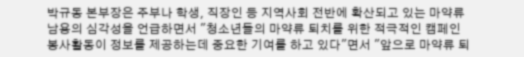박규동 본부장은 주부나 학생, 직장인 등 지역사회 전반에 확산되고 있는 마약류 남용의 심각성을 언급하면서 "청소년들의 마약류 퇴치를 위한 적극적인 캠페인 봉사활동이 정보를 제공하는데 중요한 기여를 하고 있다"면서 "앞으로 마약류 퇴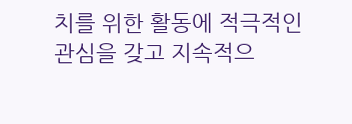치를 위한 활동에 적극적인 관심을 갖고 지속적으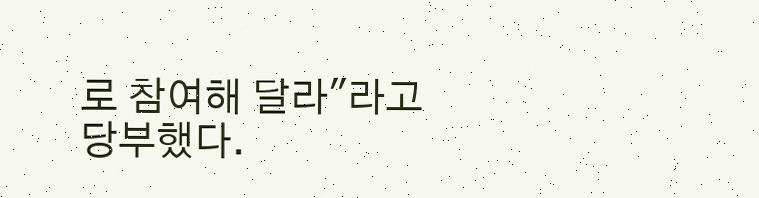로 참여해 달라"라고 당부했다.